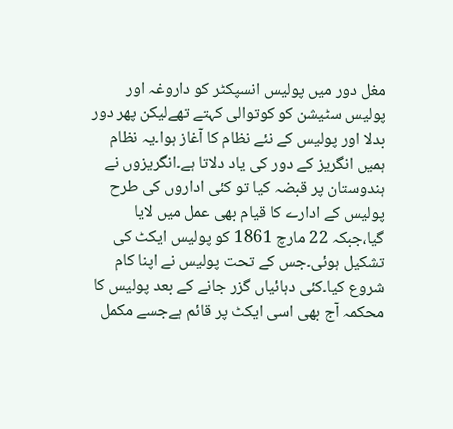مغل دور میں پولیس انسپکٹر کو داروغہ اور پولیس سٹیشن کو کوتوالی کہتے تھےلیکن پھر دور بدلا اور پولیس کے نئے نظام کا آغاز ہوا۔یہ نظام ہمیں انگریز کے دور کی یاد دلاتا ہے۔انگریزوں نے ہندوستان پر قبضہ کیا تو کئی اداروں کی طرح پولیس کے ادارے کا قیام بھی عمل میں لایا گیا،جبکہ 22 مارچ 1861 کو پولیس ایکٹ کی تشکیل ہوئی۔جس کے تحت پولیس نے اپنا کام شروع کیا۔کئی دہائیاں گزر جانے کے بعد پولیس کا محکمہ آج بھی اسی ایکٹ پر قائم ہےجسے مکمل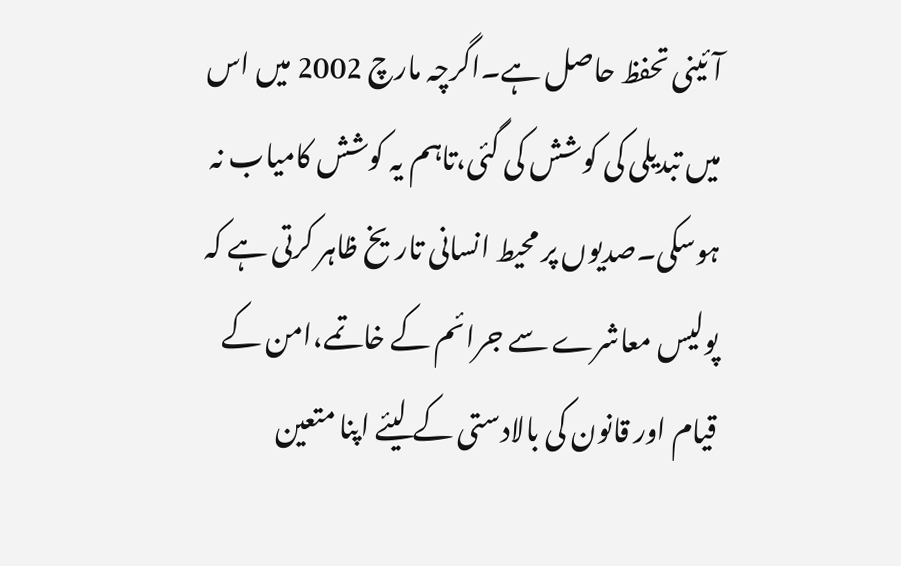آئینی تحفظ حاصل ہے۔اگرچہ مارچ 2002 میں اس میں تبدیلی کی کوشش کی گئی،تاہم یہ کوشش کامیاب نہ ہوسکی۔صدیوں پر محیط انسانی تاریخ ظاہر کرتی ہے کہ پولیس معاشرے سے جرائم کے خاتمے،امن کے قیام اور قانون کی بالادستی کے لیئے اپنا متعین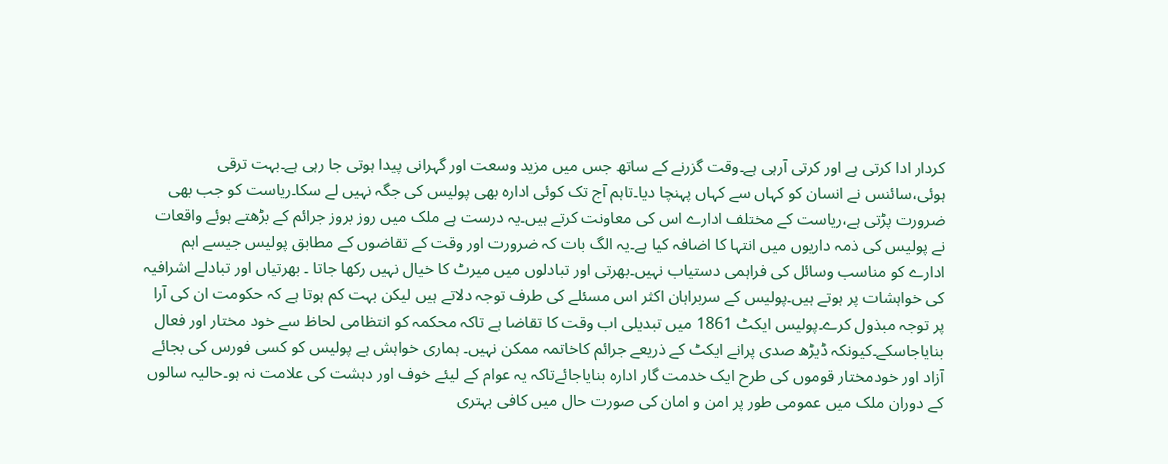کردار ادا کرتی ہے اور کرتی آرہی ہے۔وقت گزرنے کے ساتھ جس میں مزید وسعت اور گہرانی پیدا ہوتی جا رہی ہے۔بہت ترقی ہوئی،سائنس نے انسان کو کہاں سے کہاں پہنچا دیا۔تاہم آج تک کوئی ادارہ بھی پولیس کی جگہ نہیں لے سکا۔ریاست کو جب بھی ضرورت پڑتی ہے،ریاست کے مختلف ادارے اس کی معاونت کرتے ہیں۔یہ درست ہے ملک میں روز بروز جرائم کے بڑھتے ہوئے واقعات نے پولیس کی ذمہ داریوں میں انتہا کا اضافہ کیا ہے۔یہ الگ بات کہ ضرورت اور وقت کے تقاضوں کے مطابق پولیس جیسے اہم ادارے کو مناسب وسائل کی فراہمی دستیاب نہیں۔بھرتی اور تبادلوں میں میرٹ کا خیال نہیں رکھا جاتا ۔ بھرتیاں اور تبادلے اشرافیہ کی خواہشات پر ہوتے ہیں۔پولیس کے سربراہان اکثر اس مسئلے کی طرف توجہ دلاتے ہیں لیکن بہت کم ہوتا ہے کہ حکومت ان کی آرا پر توجہ مبذول کرے۔پولیس ایکٹ 1861 میں تبدیلی اب وقت کا تقاضا ہے تاکہ محکمہ کو انتظامی لحاظ سے خود مختار اور فعال بنایاجاسکے۔کیونکہ ڈیڑھ صدی پرانے ایکٹ کے ذریعے جرائم کاخاتمہ ممکن نہیں۔ ہماری خواہش ہے پولیس کو کسی فورس کی بجائے آزاد اور خودمختار قوموں کی طرح ایک خدمت گار ادارہ بنایاجائےتاکہ یہ عوام کے لیئے خوف اور دہشت کی علامت نہ ہو۔حالیہ سالوں کے دوران ملک میں عمومی طور پر امن و امان کی صورت حال میں کافی بہتری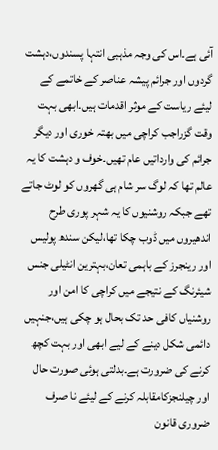آئی ہے۔اس کی وجہ مذہبی انتہا پسندوں،دہشت گردوں اور جرائم پیشہ عناصر کے خاتمے کے لیئے ریاست کے موثر اقدمات ہیں۔ابھی بہت وقت گزراجب کراچی میں بھتہ خوری اور دیگر جرائم کی وارداتیں عام تھیں۔خوف و دہشت کا یہ عالم تھا کہ لوگ سر شام ہی گھروں کو لوٹ جاتے تھے جبکہ روشنیوں کا یہ شہر پوری طرح اندھیروں میں ڈوب چکا تھا،لیکن سندھ پولیس اور رینجرز کے باہمی تعان،بہترین انٹیلی جنس شیئرنگ کے نتیجے میں کراچی کا امن اور روشنیاں کافی حد تک بحال ہو چکی ہیں،جنہیں دائمی شکل دینے کے لیے ابھی اور بہت کچھ کرنے کی ضرورت ہے۔بدلتی ہوئی صورت حال اور چیلنجزکامقابلہ کرنے کے لیئے نا صرف ضروری قانون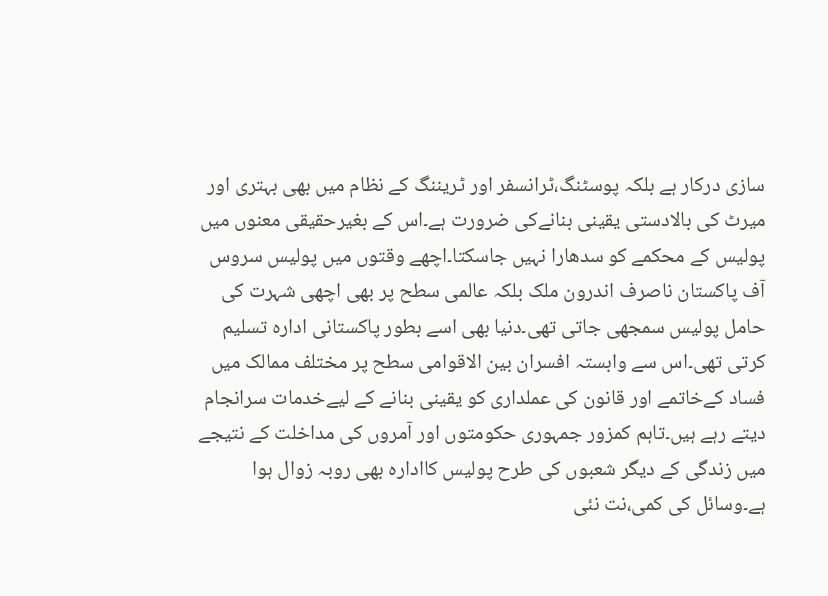سازی درکار ہے بلکہ پوسٹنگ،ٹرانسفر اور ٹریننگ کے نظام میں بھی بہتری اور میرٹ کی بالادستی یقینی بنانےکی ضرورت ہے۔اس کے بغیرحقیقی معنوں میں پولیس کے محکمے کو سدھارا نہیں جاسکتا۔اچھے وقتوں میں پولیس سروس آف پاکستان ناصرف اندرون ملک بلکہ عالمی سطح پر بھی اچھی شہرت کی حامل پولیس سمجھی جاتی تھی۔دنیا بھی اسے بطور پاکستانی ادارہ تسلیم کرتی تھی۔اس سے وابستہ افسران بین الاقوامی سطح پر مختلف ممالک میں فساد کےخاتمے اور قانون کی عملداری کو یقینی بنانے کے لیےخدمات سرانجام دیتے رہے ہیں۔تاہم کمزور جمہوری حکومتوں اور آمروں کی مداخلت کے نتیجے میں زندگی کے دیگر شعبوں کی طرح پولیس کاادارہ بھی روبہ زوال ہوا ہے۔وسائل کی کمی،نت نئی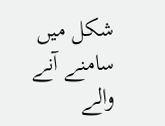شکل میں سامنے آنے والے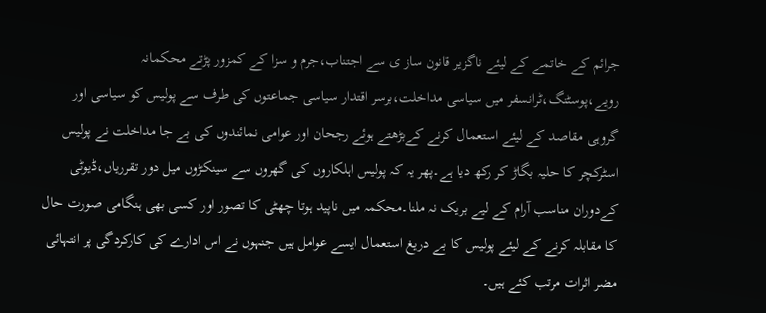جرائم کے خاتمے کے لیئے ناگزیر قانون ساز ی سے اجتناب،جرم و سزا کے کمزور پڑتے محکمانہ رویے،پوسٹنگ،ٹرانسفر میں سیاسی مداخلت،برسر اقتدار سیاسی جماعتوں کی طرف سے پولیس کو سیاسی اور گروہی مقاصد کے لیئے استعمال کرنے کےبڑھتے ہوئے رجحان اور عوامی نمائندوں کی بے جا مداخلت نے پولیس اسٹرکچر کا حلیہ بگاڑ کر رکھ دیا ہے۔پھر یہ کہ پولیس اہلکاروں کی گھروں سے سینکڑوں میل دور تقرریاں،ڈیوٹی کےدوران مناسب آرام کے لیے بریک نہ ملنا۔محکمہ میں ناپید ہوتا چھٹی کا تصور اور کسی بھی ہنگامی صورت حال کا مقابلہ کرنے کے لیئے پولیس کا بے دریغ استعمال ایسے عوامل ہیں جنہوں نے اس ادارے کی کارکردگی پر انتہائی مضر اثرات مرتب کئے ہیں۔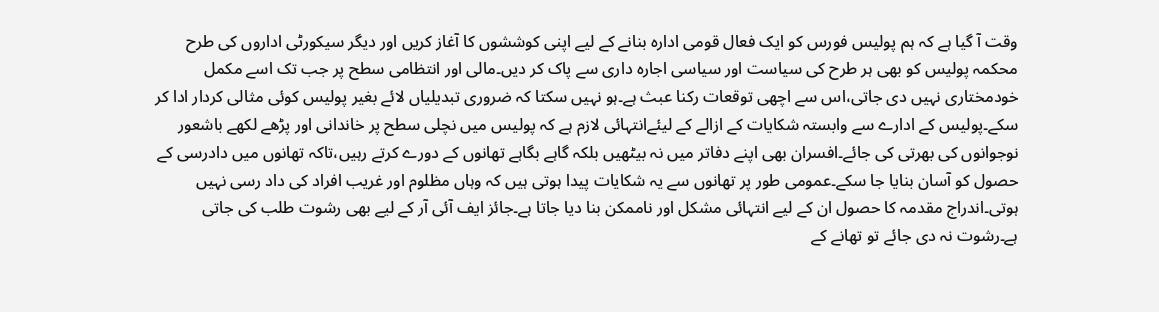وقت آ گیا ہے کہ ہم پولیس فورس کو ایک فعال قومی ادارہ بنانے کے لیے اپنی کوششوں کا آغاز کریں اور دیگر سیکورٹی اداروں کی طرح محکمہ پولیس کو بھی ہر طرح کی سیاست اور سیاسی اجارہ داری سے پاک کر دیں۔مالی اور انتظامی سطح پر جب تک اسے مکمل خودمختاری نہیں دی جاتی،اس سے اچھی توقعات رکنا عبث ہے۔ہو نہیں سکتا کہ ضروری تبدیلیاں لائے بغیر پولیس کوئی مثالی کردار ادا کر سکے۔پولیس کے ادارے سے وابستہ شکایات کے ازالے کے لیئےانتہائی لازم ہے کہ پولیس میں نچلی سطح پر خاندانی اور پڑھے لکھے باشعور نوجوانوں کی بھرتی کی جائے۔افسران بھی اپنے دفاتر میں نہ بیٹھیں بلکہ گاہے بگاہے تھانوں کے دورے کرتے رہیں،تاکہ تھانوں میں دادرسی کے حصول کو آسان بنایا جا سکے۔عمومی طور پر تھانوں سے یہ شکایات پیدا ہوتی ہیں کہ وہاں مظلوم اور غریب افراد کی داد رسی نہیں ہوتی۔اندراج مقدمہ کا حصول ان کے لیے انتہائی مشکل اور ناممکن بنا دیا جاتا ہے۔جائز ایف آئی آر کے لیے بھی رشوت طلب کی جاتی ہے۔رشوت نہ دی جائے تو تھانے کے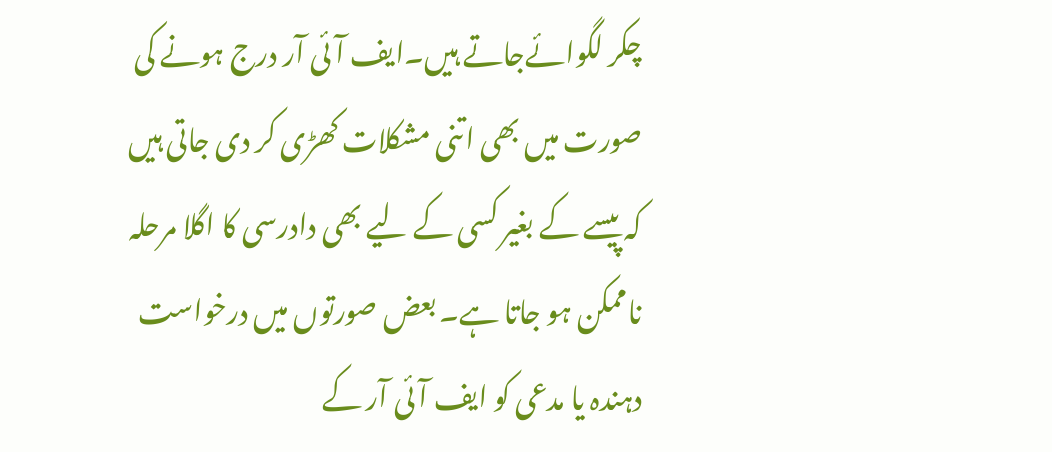چکر لگوائےجاتے ہیں۔ایف آئی آر درج ہونے کی صورت میں بھی اتنی مشکلات کھڑی کر دی جاتی ہیں کہ پیسے کے بغیر کسی کے لیے بھی دادرسی کا اگلا مرحلہ ناممکن ہو جاتا ہے۔ بعض صورتوں میں درخواست دہندہ یا مدعی کو ایف آئی آر کے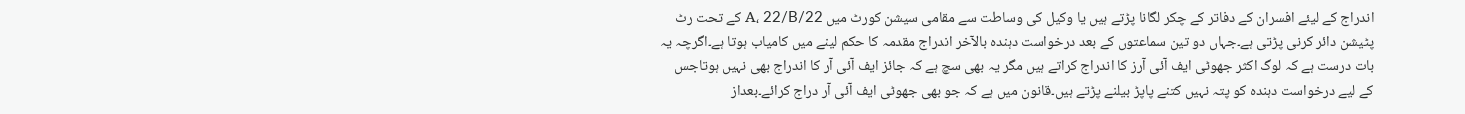اندراج کے لیئے افسران کے دفاتر کے چکر لگانا پڑتے ہیں یا وکیل کی وساطت سے مقامی سیشن کورٹ میں 22/A، 22/B کے تحت رٹ پٹیشن دائر کرنی پڑتی ہے۔جہاں دو تین سماعتوں کے بعد درخواست دہندہ بالآخر اندراج مقدمہ کا حکم لینے میں کامیاب ہوتا ہے۔اگرچہ یہ بات درست ہے کہ لوگ اکثر جھوٹی ایف آئی آرز کا اندراج کراتے ہیں مگر یہ بھی سچ ہے کہ جائز ایف آئی آر کا اندراج بھی نہیں ہوتاجس کے لیے درخواست دہندہ کو پتہ نہیں کتنے پاپڑ بیلنے پڑتے ہیں۔قانون میں ہے کہ جو بھی جھوٹی ایف آئی آر دراج کرائے۔بعداز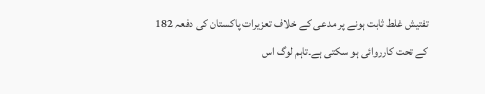تفتیش غلط ثابت ہونے پر مدعی کے خلاف تعزیرات پاکستان کی دفعہ 182 کے تحت کارروائی ہو سکتی ہے۔تاہم لوگ اس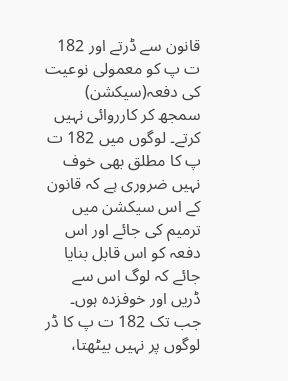قانون سے ڈرتے اور 182 ت پ کو معمولی نوعیت کی دفعہ(سیکشن) سمجھ کر کارروائی نہیں کرتے۔ لوگوں میں 182 ت پ کا مطلق بھی خوف نہیں ضروری ہے کہ قانون کے اس سیکشن میں ترمیم کی جائے اور اس دفعہ کو اس قابل بنایا جائے کہ لوگ اس سے ڈریں اور خوفزدہ ہوں۔ جب تک 182 ت پ کا ڈر لوگوں پر نہیں بیٹھتا،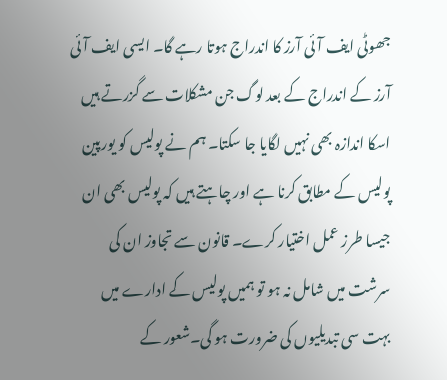جھوٹی ایف آئی آرز کا اندراج ہوتا رہے گا۔ ایسی ایف آئی آرز کے اندراج کے بعد لوگ جن مشکلات سے گزرتے ہیں اسکا اندازہ بھی نہیں لگایا جا سکتا۔ ہم نے پولیس کو یورپین پولیس کے مطابق کرنا ہے اور چاہتے ہیں کہ پولیس بھی ان جیسا طرز عمل اختیار کرے۔ قانون سے تجاوز ان کی سرشت میں شامل نہ ہو تو ہمیں پولیس کے ادارے میں بہت سی تبدیلیوں کی ضرورت ہو گی۔شعور کے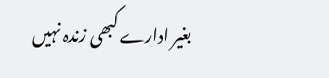بغیر ادارے کبھی زندہ نہیں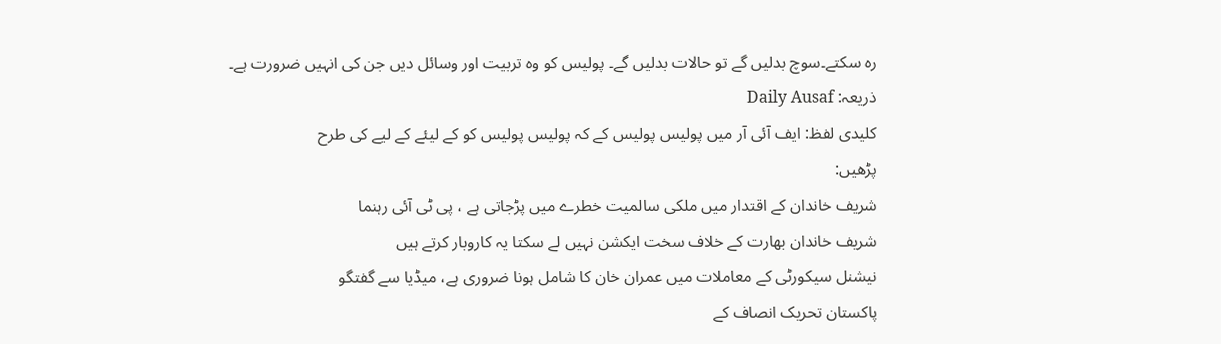رہ سکتے۔سوچ بدلیں گے تو حالات بدلیں گے۔ پولیس کو وہ تربیت اور وسائل دیں جن کی انہیں ضرورت ہے۔
ذریعہ: Daily Ausaf
کلیدی لفظ: ایف آئی آر میں پولیس پولیس کے کہ پولیس پولیس کو کے لیئے کے لیے کی طرح
پڑھیں:
شریف خاندان کے اقتدار میں ملکی سالمیت خطرے میں پڑجاتی ہے ، پی ٹی آئی رہنما
شریف خاندان بھارت کے خلاف سخت ایکشن نہیں لے سکتا یہ کاروبار کرتے ہیں
نیشنل سیکورٹی کے معاملات میں عمران خان کا شامل ہونا ضروری ہے، میڈیا سے گفتگو
پاکستان تحریک انصاف کے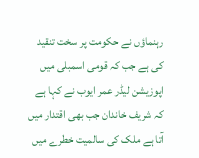رہنماؤں نے حکومت پر سخت تنقید کی ہے جب کہ قومی اسمبلی میں اپوزیشن لیڈر عمر ایوب نے کہا ہے کہ شریف خاندان جب بھی اقتدار میں آتا ہے ملک کی سالمیت خطرے میں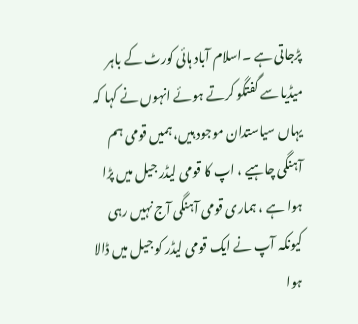پڑجاتی ہے ۔اسلام آباد ہائی کورٹ کے باہر میڈیا سے گفتگو کرتے ہوئے انہوں نے کہا کہ یہاں سیاستدان موجود ہیں، ہمیں قومی ہم آہنگی چاہیے ، اپ کا قومی لیڈر جیل میں پڑا ہوا ہے ، ہماری قومی آہنگی آج نہیں رہی کیونکہ آپ نے ایک قومی لیڈر کو جیل میں ڈالا ہوا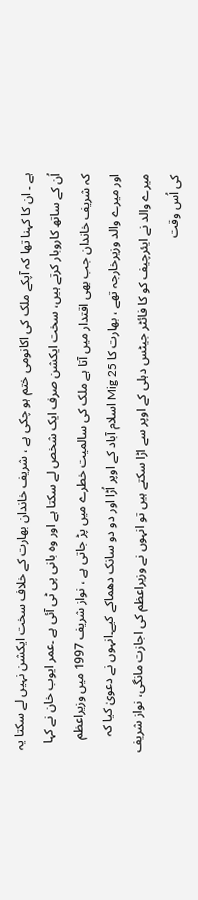ہے ۔ ان کا کہنا تھا کہ آپکے ملک کی اکانومی ختم ہو چکی ہے ، شریف خاندان بھارت کے خلاف سخت ایکشن نہیں لے سکتا یہ اُن کے ساتھ کاروبار کرتے ہیں، سخت ایکشن صرف ایک شخص لے سکتا ہے اور وہ بانی پی ٹی آئی ہے ۔عمر ایوب خان نے کہا کہ شریف خاندان جب بھی اقتدار میں آتا ہے ملک کی سالمیت خطرے میں پڑ جاتی ہے ، نواز شریف 1997 میں وزیراعظم اور میرے والد وزیرخارجہ تھے ، بھارت کا Mig 25 اسلام آباد کے اوپر اُڑا اور دو دو سانک دھماکے کیے۔انہوں نے دعویٰ کیا کہ میرے والد نے ایئرچیف کو کا فائٹر جیٹس دہلی کے اوپر سے اڑا سکتے ہیں تو انہوں نے وزیراعظم کی اجازت مانگی، نواز شریف کی اُس وقت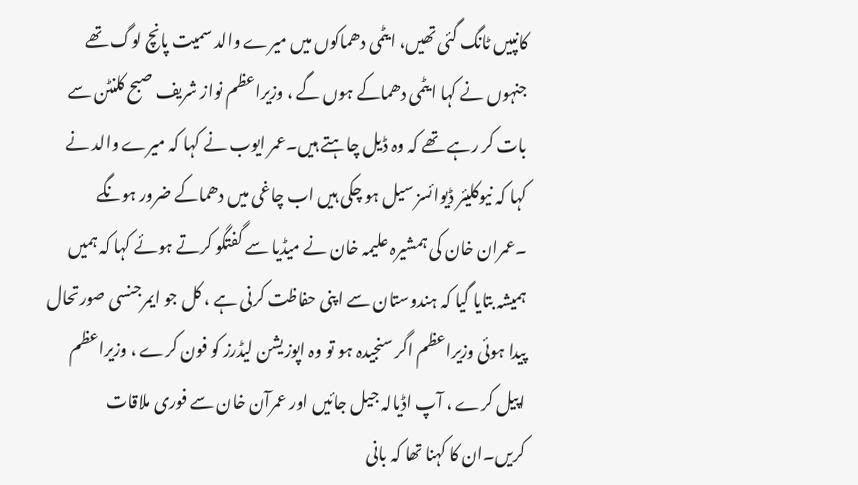کانپیں ٹانگ گئی تھیں، ایٹمی دھماکوں میں میرے والد سمیت پانچ لوگ تھے جنہوں نے کہا ایٹمی دھماکے ہوں گے ، وزیراعظم نواز شریف صبح کلنٹن سے بات کر رہے تھے کہ وہ ڈیل چاہتے ہیں۔عمر ایوب نے کہا کہ میرے والد نے کہا کہ نیوکلیئر ڈیوائسز سیل ہو چکی ہیں اب چاغی میں دھماکے ضرور ہونگے ۔عمران خان کی ہمشیرہ علیمہ خان نے میڈیا سے گفتگو کرتے ہوئے کہا کہ ہمیں ہمیشہ بتایا گیا کہ ہندوستان سے اپنی حفاظت کرنی ہے ، کل جو ایمرجنسی صورتحال پیدا ہوئی وزیراعظم اگر سنجیدہ ہو تو وہ اپوزیشن لیڈرز کو فون کرے ، وزیراعظم اپیل کرے ، آپ اڈیالہ جیل جائیں اور عمرآن خان سے فوری ملاقات کریں۔ان کا کہنا تھا کہ بانی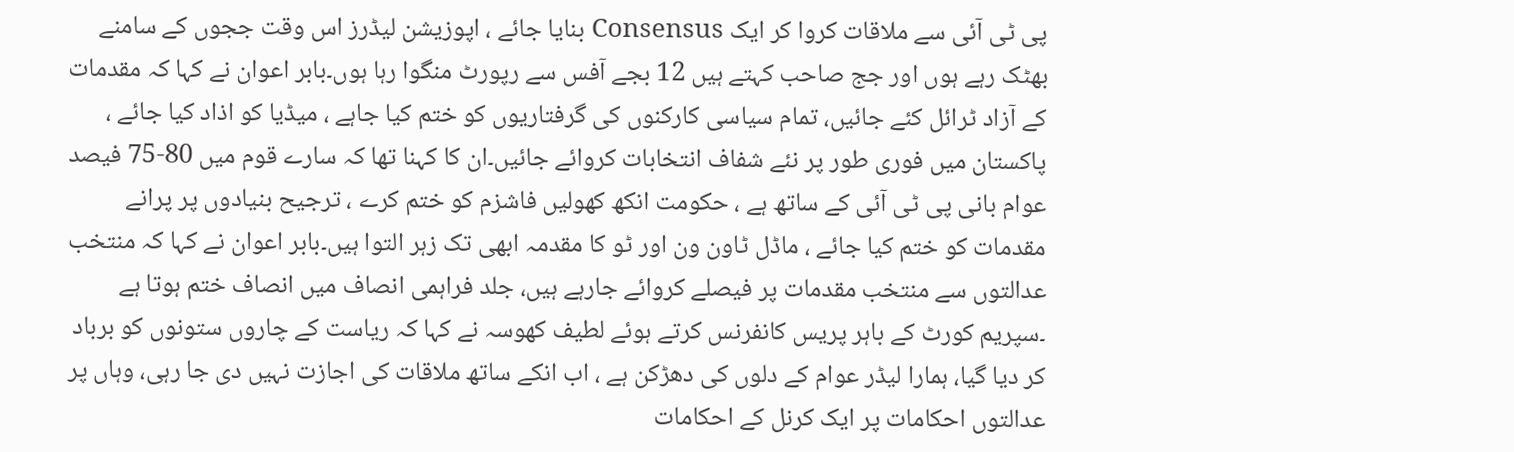پی ٹی آئی سے ملاقات کروا کر ایک Consensus بنایا جائے ، اپوزیشن لیڈرز اس وقت ججوں کے سامنے بھٹک رہے ہوں اور جج صاحب کہتے ہیں 12 بجے آفس سے رپورٹ منگوا رہا ہوں۔بابر اعوان نے کہا کہ مقدمات کے آزاد ٹرائل کئے جائیں، تمام سیاسی کارکنوں کی گرفتاریوں کو ختم کیا جاہے ، میڈیا کو اذاد کیا جائے ، پاکستان میں فوری طور پر نئے شفاف انتخابات کروائے جائیں۔ان کا کہنا تھا کہ سارے قوم میں 80-75 فیصد عوام بانی پی ٹی آئی کے ساتھ ہے ، حکومت انکھ کھولیں فاشزم کو ختم کرے ، ترجیح بنیادوں پر پرانے مقدمات کو ختم کیا جائے ، ماڈل ٹاون ون اور ٹو کا مقدمہ ابھی تک زہر التوا ہیں۔بابر اعوان نے کہا کہ منتخب عدالتوں سے منتخب مقدمات پر فیصلے کروائے جارہے ہیں، جلد فراہمی انصاف میں انصاف ختم ہوتا ہے ۔سپریم کورٹ کے باہر پریس کانفرنس کرتے ہوئے لطیف کھوسہ نے کہا کہ ریاست کے چاروں ستونوں کو برباد کر دیا گیا، ہمارا لیڈر عوام کے دلوں کی دھڑکن ہے ، اب انکے ساتھ ملاقات کی اجازت نہیں دی جا رہی، وہاں پر عدالتوں احکامات پر ایک کرنل کے احکامات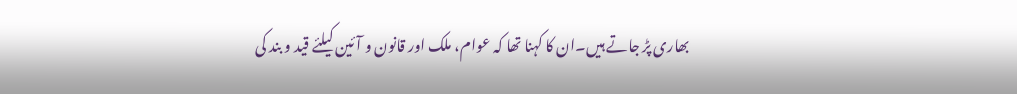بھاری پڑ جاتے ہیں۔ان کا کہنا تھا کہ عوام، ملک اور قانون و آئین کیلئے قید و بند کی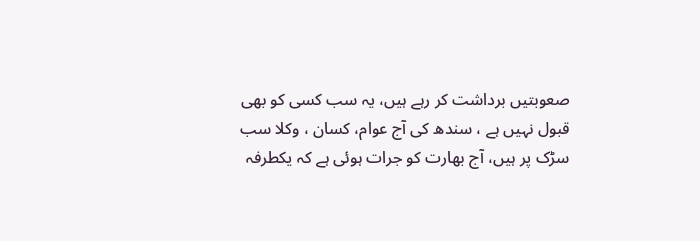صعوبتیں برداشت کر رہے ہیں، یہ سب کسی کو بھی قبول نہیں ہے ، سندھ کی آج عوام، کسان ، وکلا سب سڑک پر ہیں، آج بھارت کو جرات ہوئی ہے کہ یکطرفہ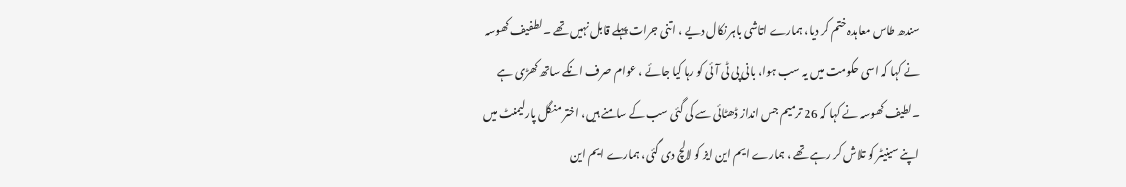سندھ طاس معاہدہ ختم کر دیا، ہمارے اتاشی باہر نکال دیے ، اتنی جرات پہلے قابل نہیں تھے ۔لطفیف کھوسہ نے کہا کہ اسی حکومت میں یہ سب ہوا، بانی پی ٹی آئی کو رہا کیا جائے ، عوام صرف انکے ساتھ کھڑی ہے ۔لطیف کھوسہ نے کہا کہ 26 ترمیم جس انداز ڈھٹائی سے کی گئی سب کے سامنے ہیں، اختر منگل پارلیمنٹ میں اپنے سینیٹر کو تلاش کر رہے تھے ، ہمارے ایم این ایز کو لالچ دی گئی، ہمارے ایم این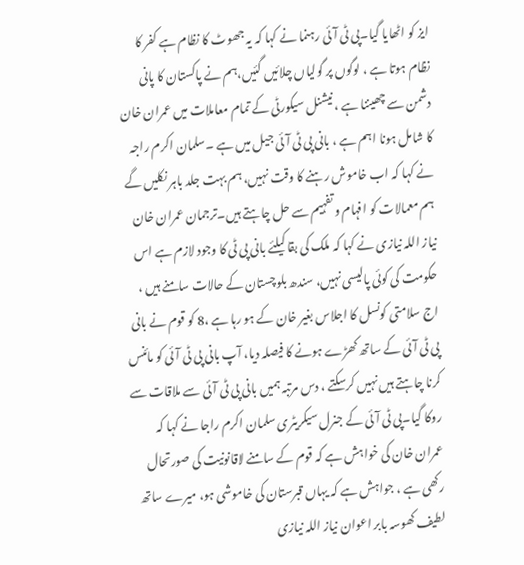ایز کو اٹھایا گیا۔پی ٹی آئی رہنما نے کہا کہ یہ جھوٹ کا نظام ہے کفر کا نظام ہوتا ہے ، لوگوں پر گولیاں چلائیں گئیں،ہم نے پاکستان کا پانی دشمن سے چھیننا ہے ، نیشنل سیکورٹی کے تمام معاملات میں عمران خان کا شامل ہونا اہم ہے ، بانی پی ٹی آئی جیل میں ہے ۔سلمان اکرم راجہ نے کہا کہ اب خاموش رہنے کا وقت نہیں، ہم بہت جلد باہر نکلیں گے ہم معمالات کو افہام و تفہیم سے حل چاہتے ہیں۔ترجمان عمران خان نیاز اللہ نیازی نے کہا کہ ملک کی بقا کیلئے بانی پی ٹی کا وجود لازم ہے اس حکومت کی کوئی پالیسی نہیں، سندھ بلوچستان کے حالات سامنے ہیں ، اج سلامتی کونسل کا اجلاس بغیر خان کے ہو رہا ہے ،8 کو قوم نے بانی پی ٹی آئی کے ساتھ کھڑے ہونے کا فیصلہ دیا، آپ بانی پی ٹی آئی کو مائنس کرنا چاہتے ہیں نہیں کرسکتے ، دس مرتبہ ہمیں بانی پی ٹی آئی سے ملاقات سے روکا گیا۔پی ٹی آئی کے جنرل سیکریٹری سلمان اکرم راجا نے کہا کہ عمران خان کی خواہش ہے کہ قوم کے سامنے لاقانونیت کی صورتحال رکھی ہے ، جواہش ہے کہ یہاں قبرستان کی خاموشی ہو، میرے ساتھ لطیف کھوسہ بابر اعوان نیاز اللہ نیازی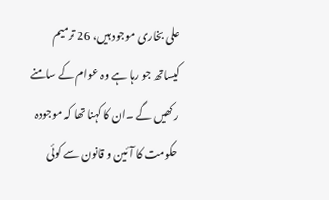علی بخاری موجود ہیں، 26 ترمیم کیساتھ جو رہا ہے وہ عوام کے سامنے رکھیں گے ۔ان کا کہنا تھا کہ موجودہ حکومت کا آئین و قانون سے کوئی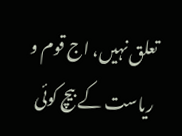تعلق نہیں، اج قوم و ریاست کے بیچ کوئی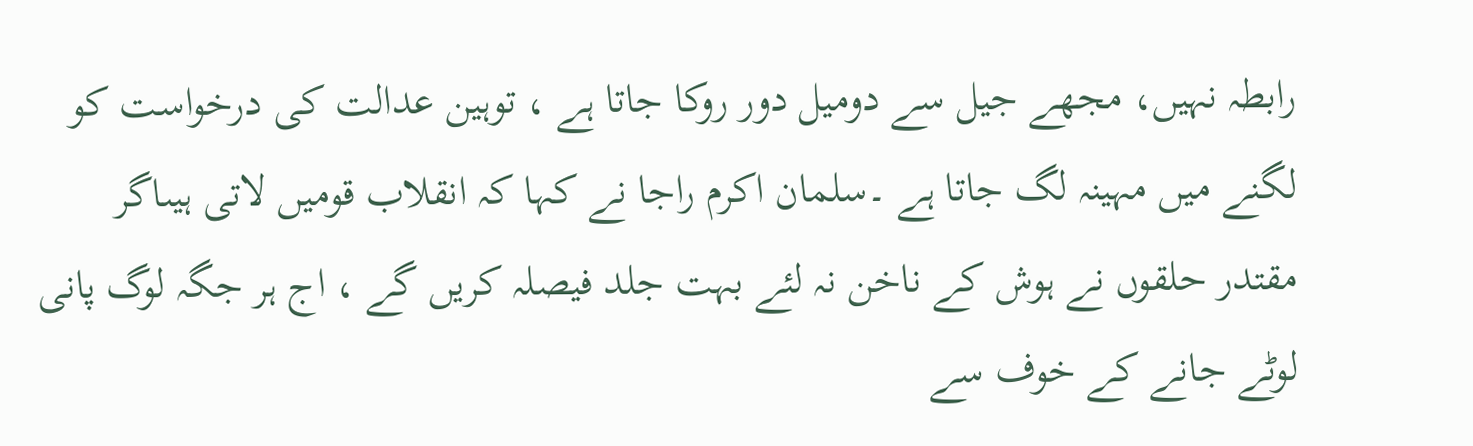رابطہ نہیں، مجھے جیل سے دومیل دور روکا جاتا ہے ، توہین عدالت کی درخواست کو لگنے میں مہینہ لگ جاتا ہے ۔سلمان اکرم راجا نے کہا کہ انقلاب قومیں لاتی ہیںاگر مقتدر حلقوں نے ہوش کے ناخن نہ لئے بہت جلد فیصلہ کریں گے ، اج ہر جگہ لوگ پانی لوٹے جانے کے خوف سے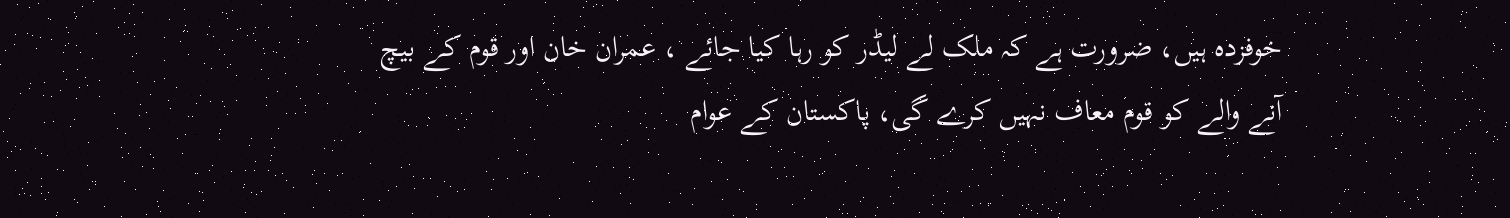خوفزدہ ہیں، ضرورت ہے کہ ملک لے لیڈر کو رہا کیا جائے ، عمران خان اور قوم کے بیچ آنے والے کو قوم معاف نہیں کرے گی، پاکستان کے عوام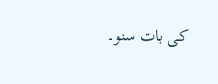کی بات سنو۔